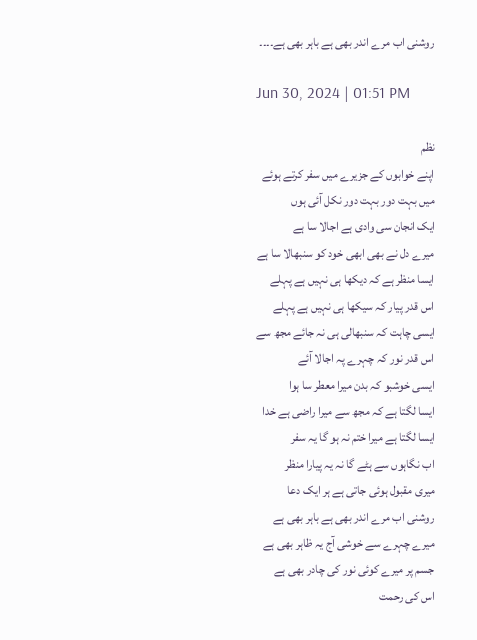روشنی اب مرے اندر بھی ہے باہر بھی ہے۔۔۔۔

Jun 30, 2024 | 01:51 PM

نظم
اپنے خوابوں کے جزیرے میں سفر کرتے ہوئے
میں بہت دور بہت دور نکل آئی ہوں
ایک انجان سی وادی ہے اجالا سا ہے
میرے دل نے بھی ابھی خود کو سنبھالا سا ہے
ایسا منظر ہے کہ دیکھا ہی نہیں ہے پہلے
اس قدر پیار کہ سیکھا ہی نہیں ہے پہلے
ایسی چاہت کہ سنبھالی ہی نہ جائے مجھ سے
اس قدر نور کہ چہرے پہ اجالا آئے
ایسی خوشبو کہ بدن میرا معطر سا ہوا
ایسا لگتا ہے کہ مجھ سے میرا راضی ہے خدا
ایسا لگتا ہے میرا ختم نہ ہو گا یہ سفر
اب نگاہوں سے ہٹے گا نہ یہ پیارا منظر
میری مقبول ہوئی جاتی ہے ہر ایک دعا
روشنی اب مرے اندر بھی ہے باہر بھی ہے
میرے چہرے سے خوشی آج یہ ظاہر بھی ہے
جسم پر میرے کوئی نور کی چادر بھی ہے
اس کی رحمت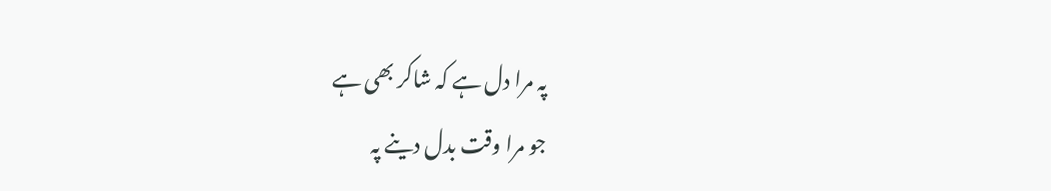پہ مرا دل ہے کہ شاکر بھی ہے
جو مرا وقت بدل دینے پہ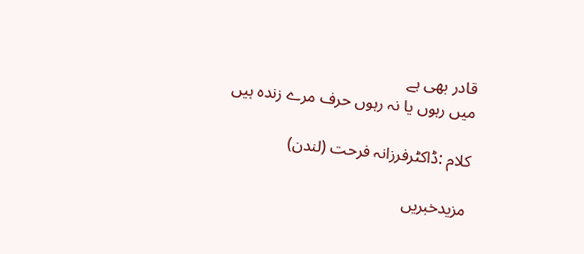قادر بھی ہے
میں رہوں یا نہ رہوں حرف مرے زندہ ہیں

کلام :ڈاکٹرفرزانہ فرحت (لندن)

مزیدخبریں